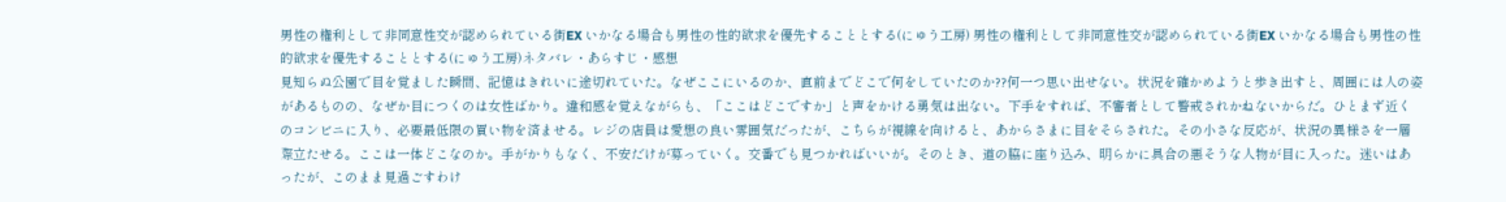男性の権利として非同意性交が認められている街EX いかなる場合も男性の性的欲求を優先することとする(にゅう工房) 男性の権利として非同意性交が認められている街EX いかなる場合も男性の性的欲求を優先することとする(にゅう工房)ネタバレ・あらすじ・感想
見知らぬ公園で目を覚ました瞬間、記憶はきれいに途切れていた。なぜここにいるのか、直前までどこで何をしていたのか??何一つ思い出せない。状況を確かめようと歩き出すと、周囲には人の姿があるものの、なぜか目につくのは女性ばかり。違和感を覚えながらも、「ここはどこですか」と声をかける勇気は出ない。下手をすれば、不審者として警戒されかねないからだ。ひとまず近くのコンビニに入り、必要最低限の買い物を済ませる。レジの店員は愛想の良い雰囲気だったが、こちらが視線を向けると、あからさまに目をそらされた。その小さな反応が、状況の異様さを一層際立たせる。ここは一体どこなのか。手がかりもなく、不安だけが募っていく。交番でも見つかればいいが。そのとき、道の脇に座り込み、明らかに具合の悪そうな人物が目に入った。迷いはあったが、このまま見過ごすわけ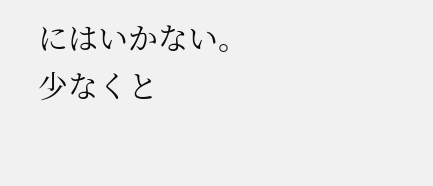にはいかない。少なくと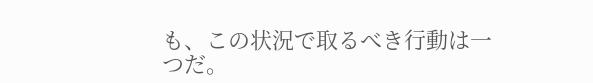も、この状況で取るべき行動は一つだ。